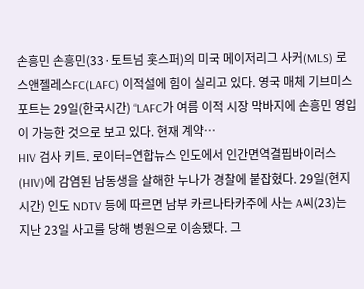손흥민 손흥민(33·토트넘 홋스퍼)의 미국 메이저리그 사커(MLS) 로스앤젤레스FC(LAFC) 이적설에 힘이 실리고 있다. 영국 매체 기브미스포트는 29일(한국시간) “LAFC가 여름 이적 시장 막바지에 손흥민 영입이 가능한 것으로 보고 있다. 현재 계약…
HIV 검사 키트. 로이터=연합뉴스 인도에서 인간면역결핍바이러스(HIV)에 감염된 남동생을 살해한 누나가 경찰에 붙잡혔다. 29일(현지시간) 인도 NDTV 등에 따르면 남부 카르나타카주에 사는 A씨(23)는 지난 23일 사고를 당해 병원으로 이송됐다. 그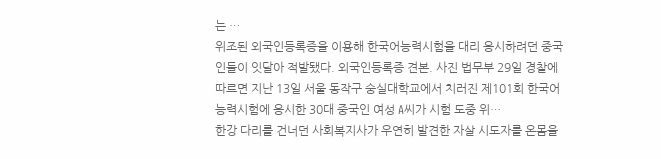는 …
위조된 외국인등록증을 이용해 한국어능력시험을 대리 응시하려던 중국인들이 잇달아 적발됐다. 외국인등록증 견본. 사진 법무부 29일 경찰에 따르면 지난 13일 서울 동작구 숭실대학교에서 치러진 제101회 한국어능력시험에 응시한 30대 중국인 여성 A씨가 시험 도중 위…
한강 다리를 건너던 사회복지사가 우연히 발견한 자살 시도자를 온몸을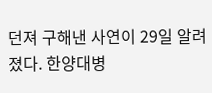던져 구해낸 사연이 29일 알려졌다. 한양대병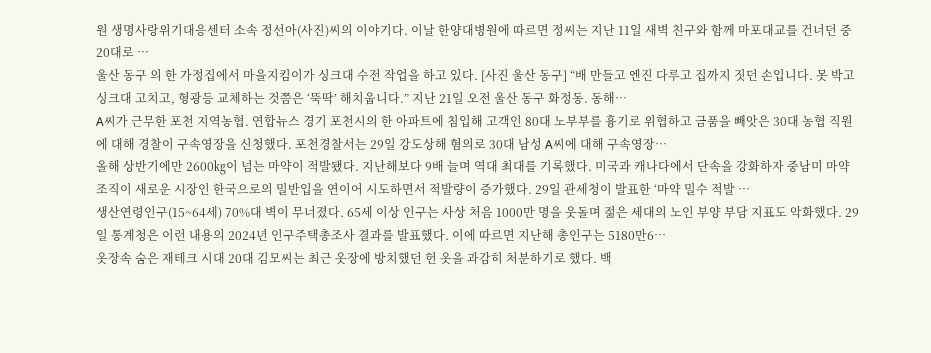원 생명사랑위기대응센터 소속 정선아(사진)씨의 이야기다. 이날 한양대병원에 따르면 정씨는 지난 11일 새벽 친구와 함께 마포대교를 건너던 중 20대로 …
울산 동구 의 한 가정집에서 마을지킴이가 싱크대 수전 작업을 하고 있다. [사진 울산 동구] “배 만들고 엔진 다루고 집까지 짓던 손입니다. 못 박고 싱크대 고치고, 형광등 교체하는 것쯤은 ‘뚝딱’ 해치웁니다.” 지난 21일 오전 울산 동구 화정동. 동해…
A씨가 근무한 포천 지역농협. 연합뉴스 경기 포천시의 한 아파트에 침입해 고객인 80대 노부부를 흉기로 위협하고 금품을 빼앗은 30대 농협 직원에 대해 경찰이 구속영장을 신청했다. 포천경찰서는 29일 강도상해 혐의로 30대 남성 A씨에 대해 구속영장…
올해 상반기에만 2600㎏이 넘는 마약이 적발됐다. 지난해보다 9배 늘며 역대 최대를 기록했다. 미국과 캐나다에서 단속을 강화하자 중남미 마약 조직이 새로운 시장인 한국으로의 밀반입을 연이어 시도하면서 적발량이 증가했다. 29일 관세청이 발표한 ‘마약 밀수 적발 …
생산연령인구(15~64세) 70%대 벽이 무너졌다. 65세 이상 인구는 사상 처음 1000만 명을 웃돌며 젊은 세대의 노인 부양 부담 지표도 악화했다. 29일 통계청은 이런 내용의 2024년 인구주택총조사 결과를 발표했다. 이에 따르면 지난해 총인구는 5180만6…
옷장속 숨은 재테크 시대 20대 김모씨는 최근 옷장에 방치했던 헌 옷을 과감히 처분하기로 했다. 백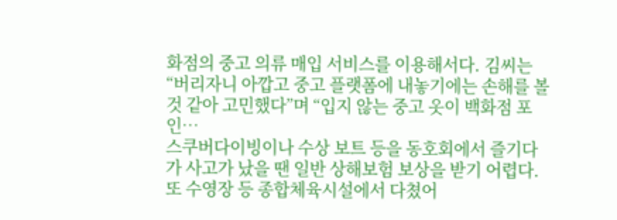화점의 중고 의류 매입 서비스를 이용해서다. 김씨는 “버리자니 아깝고 중고 플랫폼에 내놓기에는 손해를 볼 것 같아 고민했다”며 “입지 않는 중고 옷이 백화점 포인…
스쿠버다이빙이나 수상 보트 등을 동호회에서 즐기다가 사고가 났을 땐 일반 상해보험 보상을 받기 어렵다. 또 수영장 등 종합체육시설에서 다쳤어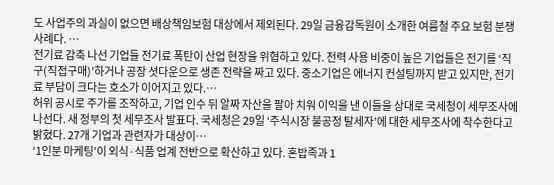도 사업주의 과실이 없으면 배상책임보험 대상에서 제외된다. 29일 금융감독원이 소개한 여름철 주요 보험 분쟁 사례다. …
전기료 감축 나선 기업들 전기료 폭탄이 산업 현장을 위협하고 있다. 전력 사용 비중이 높은 기업들은 전기를 ‘직구(직접구매)’하거나 공장 셧다운으로 생존 전략을 짜고 있다. 중소기업은 에너지 컨설팅까지 받고 있지만, 전기료 부담이 크다는 호소가 이어지고 있다.…
허위 공시로 주가를 조작하고, 기업 인수 뒤 알짜 자산을 팔아 치워 이익을 낸 이들을 상대로 국세청이 세무조사에 나선다. 새 정부의 첫 세무조사 발표다. 국세청은 29일 ‘주식시장 불공정 탈세자’에 대한 세무조사에 착수한다고 밝혔다. 27개 기업과 관련자가 대상이…
‘1인분 마케팅’이 외식·식품 업계 전반으로 확산하고 있다. 혼밥족과 1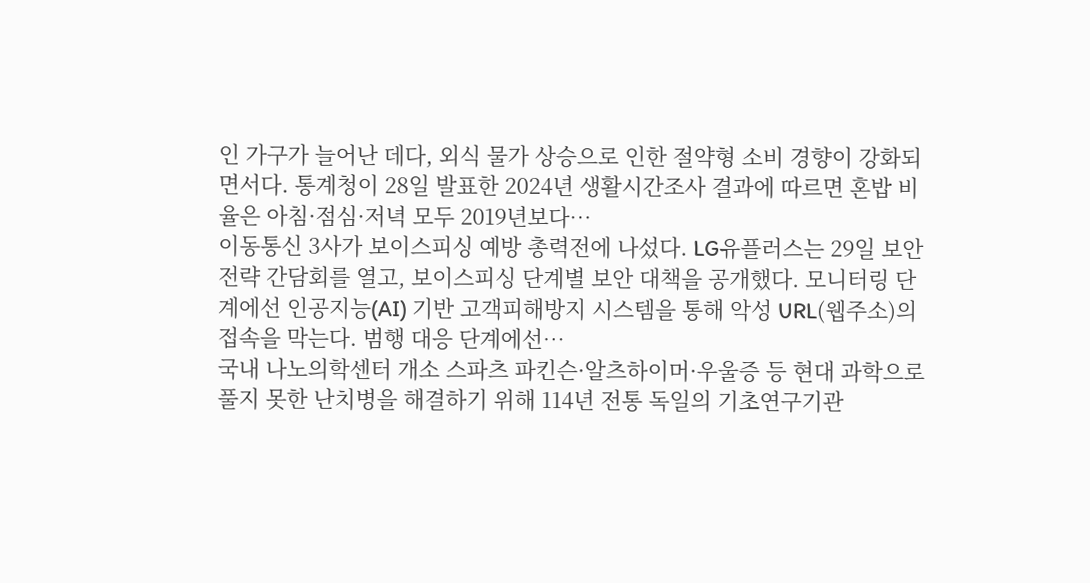인 가구가 늘어난 데다, 외식 물가 상승으로 인한 절약형 소비 경향이 강화되면서다. 통계청이 28일 발표한 2024년 생활시간조사 결과에 따르면 혼밥 비율은 아침·점심·저녁 모두 2019년보다…
이동통신 3사가 보이스피싱 예방 총력전에 나섰다. LG유플러스는 29일 보안 전략 간담회를 열고, 보이스피싱 단계별 보안 대책을 공개했다. 모니터링 단계에선 인공지능(AI) 기반 고객피해방지 시스템을 통해 악성 URL(웹주소)의 접속을 막는다. 범행 대응 단계에선…
국내 나노의학센터 개소 스파츠 파킨슨·알츠하이머·우울증 등 현대 과학으로 풀지 못한 난치병을 해결하기 위해 114년 전통 독일의 기초연구기관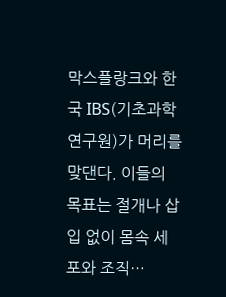막스플랑크와 한국 IBS(기초과학연구원)가 머리를 맞댄다. 이들의 목표는 절개나 삽입 없이 몸속 세포와 조직…